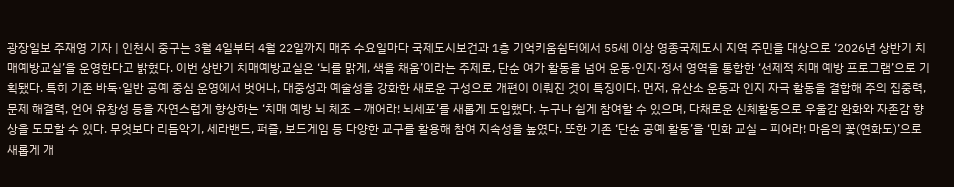광장일보 주재영 기자 | 인천시 중구는 3월 4일부터 4월 22일까지 매주 수요일마다 국제도시보건과 1층 기억키움쉼터에서 55세 이상 영종국제도시 지역 주민을 대상으로 ‘2026년 상반기 치매예방교실’을 운영한다고 밝혔다. 이번 상반기 치매예방교실은 ‘뇌를 맑게, 색을 채움’이라는 주제로, 단순 여가 활동을 넘어 운동·인지·정서 영역을 통합한 ‘선제적 치매 예방 프로그램’으로 기획됐다. 특히 기존 바둑·일반 공예 중심 운영에서 벗어나, 대중성과 예술성을 강화한 새로운 구성으로 개편이 이뤄진 것이 특징이다. 먼저, 유산소 운동과 인지 자극 활동을 결합해 주의 집중력, 문제 해결력, 언어 유창성 등을 자연스럽게 향상하는 ‘치매 예방 뇌 체조 – 깨어라! 뇌세포’를 새롭게 도입했다. 누구나 쉽게 참여할 수 있으며, 다채로운 신체활동으로 우울감 완화와 자존감 향상을 도모할 수 있다. 무엇보다 리듬악기, 세라밴드, 퍼즐, 보드게임 등 다양한 교구를 활용해 참여 지속성을 높였다. 또한 기존 ‘단순 공예 활동’을 ‘민화 교실 – 피어라! 마음의 꽃(연화도)’으로 새롭게 개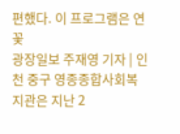편했다. 이 프로그램은 연꽃
광장일보 주재영 기자 | 인천 중구 영종종합사회복지관은 지난 2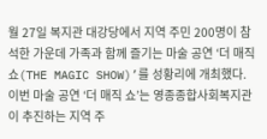월 27일 복지관 대강당에서 지역 주민 200명이 참석한 가운데 가족과 함께 즐기는 마술 공연 ‘더 매직쇼(THE MAGIC SHOW)’를 성황리에 개최했다. 이번 마술 공연 ‘더 매직 쇼’는 영종종합사회복지관이 추진하는 지역 주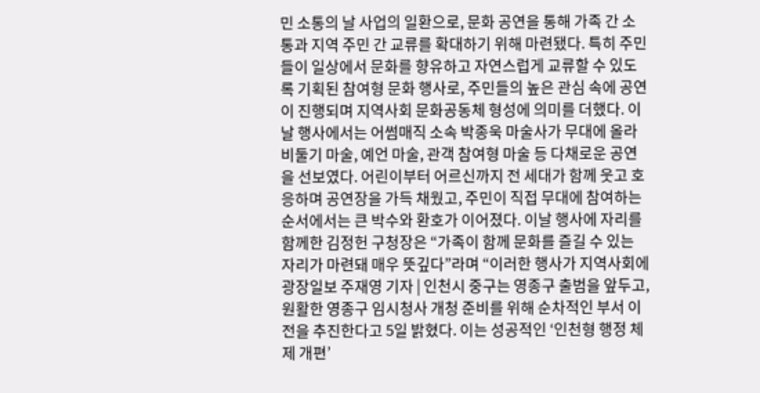민 소통의 날 사업의 일환으로, 문화 공연을 통해 가족 간 소통과 지역 주민 간 교류를 확대하기 위해 마련됐다. 특히 주민들이 일상에서 문화를 향유하고 자연스럽게 교류할 수 있도록 기획된 참여형 문화 행사로, 주민들의 높은 관심 속에 공연이 진행되며 지역사회 문화공동체 형성에 의미를 더했다. 이날 행사에서는 어썸매직 소속 박종욱 마술사가 무대에 올라 비둘기 마술, 예언 마술, 관객 참여형 마술 등 다채로운 공연을 선보였다. 어린이부터 어르신까지 전 세대가 함께 웃고 호응하며 공연장을 가득 채웠고, 주민이 직접 무대에 참여하는 순서에서는 큰 박수와 환호가 이어졌다. 이날 행사에 자리를 함께한 김정헌 구청장은 “가족이 함께 문화를 즐길 수 있는 자리가 마련돼 매우 뜻깊다”라며 “이러한 행사가 지역사회에
광장일보 주재영 기자 | 인천시 중구는 영종구 출범을 앞두고, 원활한 영종구 임시청사 개청 준비를 위해 순차적인 부서 이전을 추진한다고 5일 밝혔다. 이는 성공적인 ‘인천형 행정 체제 개편’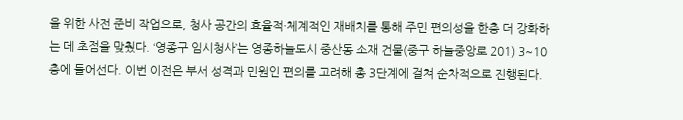을 위한 사전 준비 작업으로, 청사 공간의 효율적·체계적인 재배치를 통해 주민 편의성을 한층 더 강화하는 데 초점을 맞췄다. ‘영종구 임시청사’는 영종하늘도시 중산동 소재 건물(중구 하늘중앙로 201) 3~10층에 들어선다. 이번 이전은 부서 성격과 민원인 편의를 고려해 총 3단계에 걸쳐 순차적으로 진행된다.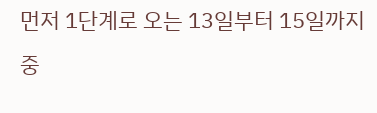먼저 1단계로 오는 13일부터 15일까지 중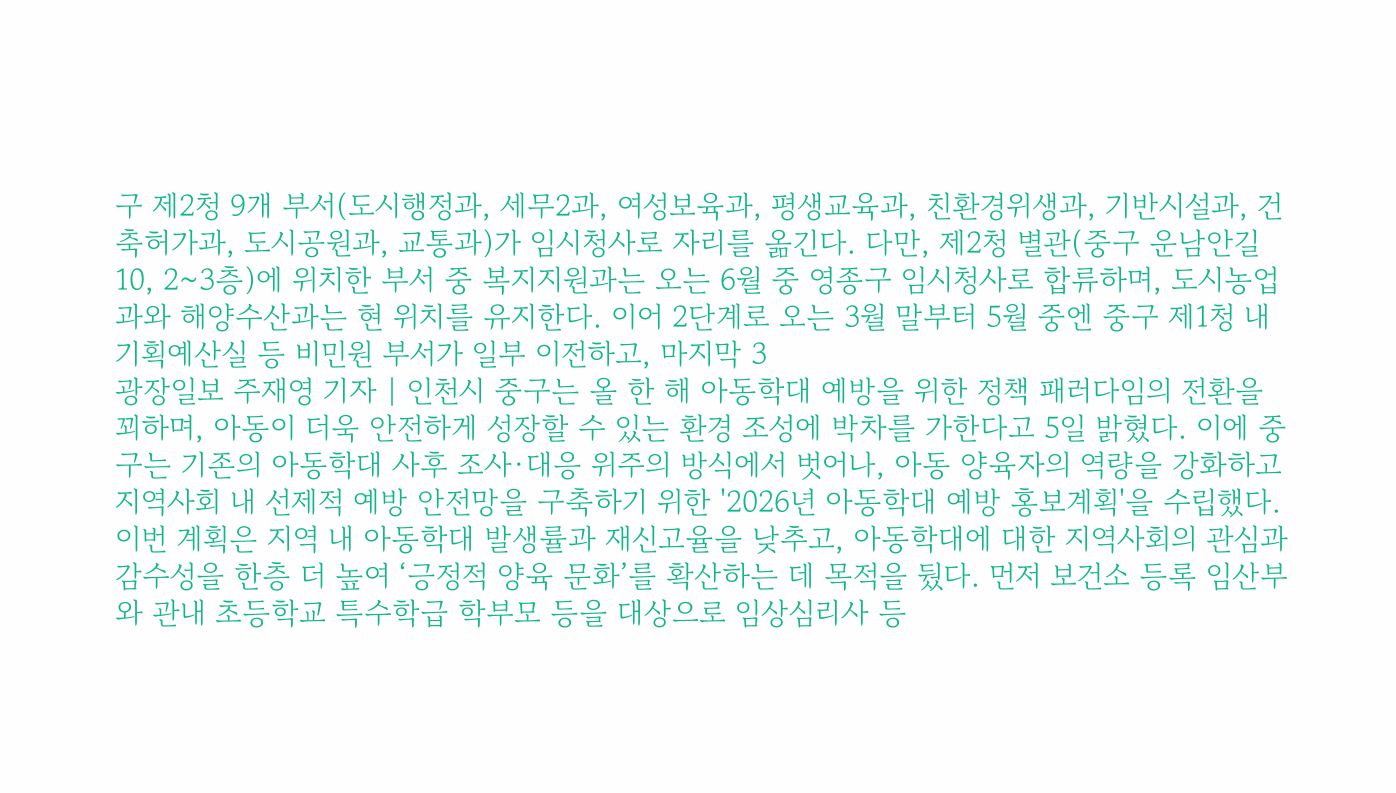구 제2청 9개 부서(도시행정과, 세무2과, 여성보육과, 평생교육과, 친환경위생과, 기반시설과, 건축허가과, 도시공원과, 교통과)가 임시청사로 자리를 옮긴다. 다만, 제2청 별관(중구 운남안길 10, 2~3층)에 위치한 부서 중 복지지원과는 오는 6월 중 영종구 임시청사로 합류하며, 도시농업과와 해양수산과는 현 위치를 유지한다. 이어 2단계로 오는 3월 말부터 5월 중엔 중구 제1청 내 기획예산실 등 비민원 부서가 일부 이전하고, 마지막 3
광장일보 주재영 기자 | 인천시 중구는 올 한 해 아동학대 예방을 위한 정책 패러다임의 전환을 꾀하며, 아동이 더욱 안전하게 성장할 수 있는 환경 조성에 박차를 가한다고 5일 밝혔다. 이에 중구는 기존의 아동학대 사후 조사·대응 위주의 방식에서 벗어나, 아동 양육자의 역량을 강화하고 지역사회 내 선제적 예방 안전망을 구축하기 위한 '2026년 아동학대 예방 홍보계획'을 수립했다. 이번 계획은 지역 내 아동학대 발생률과 재신고율을 낮추고, 아동학대에 대한 지역사회의 관심과 감수성을 한층 더 높여 ‘긍정적 양육 문화’를 확산하는 데 목적을 뒀다. 먼저 보건소 등록 임산부와 관내 초등학교 특수학급 학부모 등을 대상으로 임상심리사 등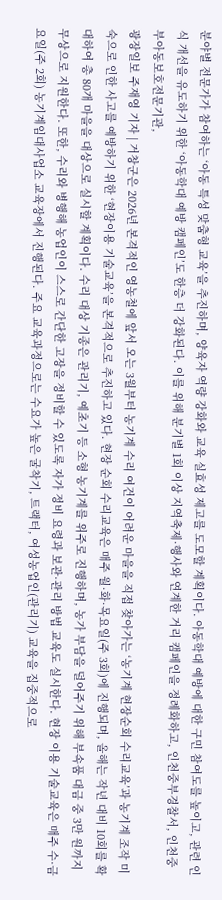분야별 전문가가 참여하는 ‘아동 특성 맞춤형 교육’을 추진하며, 양육자 역량 강화와 교육 실효성 제고를 도모할 계획이다. 아동학대 예방에 대한 구민 참여도를 높이고, 관련 인식 개선을 유도하기 위한 ‘아동학대 예방 캠페인’도 한층 더 강화된다. 이를 위해 분기별 1회 이상 지역축제·행사와 연계한 거리 캠페인을 정례화하고, 인천중부경찰서, 인천중부아동보호전문기관,
광장일보 주재영 기자 | 거창군은 2026년 본격적인 영농철에 앞서 오는 3월부터 농기계 수리 여건이 어려운 마을을 직접 찾아가는 ‘농기계 현장순회 수리교육’과 농기계 조작 미숙으로 인한 사고를 예방하기 위한 ‘현장이용 기술교육’을 본격적으로 추진하고 있다. 현장 순회 수리교육은 매주 월·화·목요일(주 3회)에 진행되며, 올해는 작년 대비 10회를 확대하여 총 80개 마을을 대상으로 실시할 계획이다. 수리 대상 기종은 관리기, 예초기 등 소형 농기계를 위주로 진행하며, 농가 부담을 덜어주기 위해 부속품 대금 중 3만 원까지 무상으로 지원한다. 또한, 수리와 병행해 농업인이 스스로 간단한 고장을 정비할 수 있도록 자가 정비 요령과 보관·관리 방법 교육도 실시한다. 현장 이용 기술교육은 매주 수·금요일(주 2회) 농기계임대사업소 교육장에서 진행된다. 주요 교육과정으로는 수요가 높은 굴착기, 트랙터, 여성농업인(관리기) 교육을 집중적으로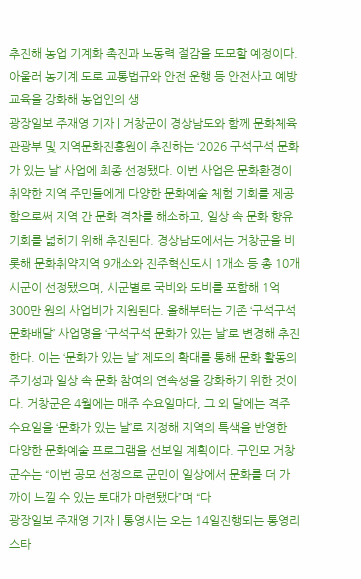추진해 농업 기계화 촉진과 노동력 절감을 도모할 예정이다. 아울러 농기계 도로 교통법규와 안전 운행 등 안전사고 예방교육을 강화해 농업인의 생
광장일보 주재영 기자 | 거창군이 경상남도와 함께 문화체육관광부 및 지역문화진흥원이 추진하는 ‘2026 구석구석 문화가 있는 날’ 사업에 최종 선정됐다. 이번 사업은 문화환경이 취약한 지역 주민들에게 다양한 문화예술 체험 기회를 제공함으로써 지역 간 문화 격차를 해소하고, 일상 속 문화 향유 기회를 넓히기 위해 추진된다. 경상남도에서는 거창군을 비롯해 문화취약지역 9개소와 진주혁신도시 1개소 등 총 10개 시군이 선정됐으며, 시군별로 국비와 도비를 포함해 1억 300만 원의 사업비가 지원된다. 올해부터는 기존 ‘구석구석 문화배달’ 사업명을 ‘구석구석 문화가 있는 날’로 변경해 추진한다. 이는 ‘문화가 있는 날’ 제도의 확대를 통해 문화 활동의 주기성과 일상 속 문화 참여의 연속성을 강화하기 위한 것이다. 거창군은 4월에는 매주 수요일마다, 그 외 달에는 격주 수요일을 ‘문화가 있는 날’로 지정해 지역의 특색을 반영한 다양한 문화예술 프로그램을 선보일 계획이다. 구인모 거창군수는 “이번 공모 선정으로 군민이 일상에서 문화를 더 가까이 느낄 수 있는 토대가 마련됐다”며 “다
광장일보 주재영 기자 | 통영시는 오는 14일진행되는 통영리스타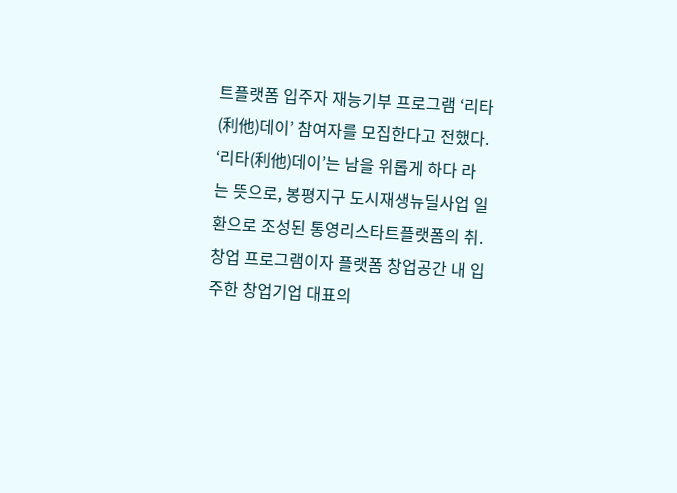트플랫폼 입주자 재능기부 프로그램 ‘리타(利他)데이’ 참여자를 모집한다고 전했다. ‘리타(利他)데이’는 남을 위롭게 하다 라는 뜻으로, 봉평지구 도시재생뉴딜사업 일환으로 조성된 통영리스타트플랫폼의 취․창업 프로그램이자 플랫폼 창업공간 내 입주한 창업기업 대표의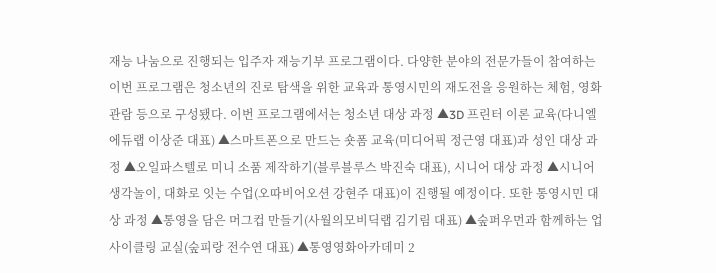재능 나눔으로 진행되는 입주자 재능기부 프로그램이다. 다양한 분야의 전문가들이 참여하는 이번 프로그램은 청소년의 진로 탐색을 위한 교육과 통영시민의 재도전을 응원하는 체험, 영화 관람 등으로 구성됐다. 이번 프로그램에서는 청소년 대상 과정 ▲3D 프린터 이론 교육(다니엘에듀랩 이상준 대표) ▲스마트폰으로 만드는 숏폼 교육(미디어픽 정근영 대표)과 성인 대상 과정 ▲오일파스텔로 미니 소품 제작하기(블루블루스 박진숙 대표), 시니어 대상 과정 ▲시니어 생각놀이, 대화로 잇는 수업(오따비어오션 강현주 대표)이 진행될 예정이다. 또한 통영시민 대상 과정 ▲통영을 담은 머그컵 만들기(사월의모비딕랩 김기림 대표) ▲숲퍼우먼과 함께하는 업사이클링 교실(숲피랑 전수연 대표) ▲통영영화아카데미 2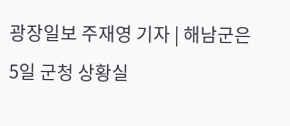광장일보 주재영 기자 | 해남군은 5일 군청 상황실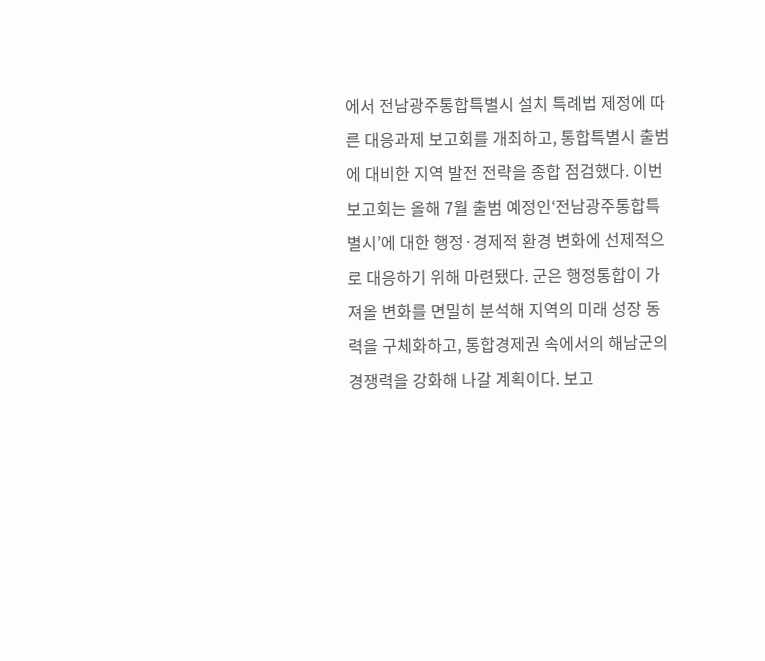에서 전남광주통합특별시 설치 특례법 제정에 따른 대응과제 보고회를 개최하고, 통합특별시 출범에 대비한 지역 발전 전략을 종합 점검했다. 이번 보고회는 올해 7월 출범 예정인‘전남광주통합특별시’에 대한 행정·경제적 환경 변화에 선제적으로 대응하기 위해 마련됐다. 군은 행정통합이 가져올 변화를 면밀히 분석해 지역의 미래 성장 동력을 구체화하고, 통합경제권 속에서의 해남군의 경쟁력을 강화해 나갈 계획이다. 보고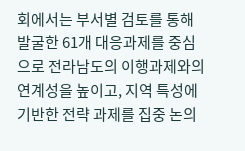회에서는 부서별 검토를 통해 발굴한 61개 대응과제를 중심으로 전라남도의 이행과제와의 연계성을 높이고, 지역 특성에 기반한 전략 과제를 집중 논의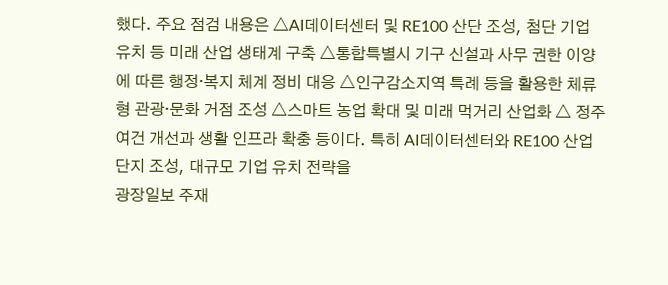했다. 주요 점검 내용은 △AI데이터센터 및 RE100 산단 조성, 첨단 기업 유치 등 미래 산업 생태계 구축 △통합특별시 기구 신설과 사무 권한 이양에 따른 행정·복지 체계 정비 대응 △인구감소지역 특례 등을 활용한 체류형 관광·문화 거점 조성 △스마트 농업 확대 및 미래 먹거리 산업화 △ 정주 여건 개선과 생활 인프라 확충 등이다. 특히 AI데이터센터와 RE100 산업단지 조성, 대규모 기업 유치 전략을
광장일보 주재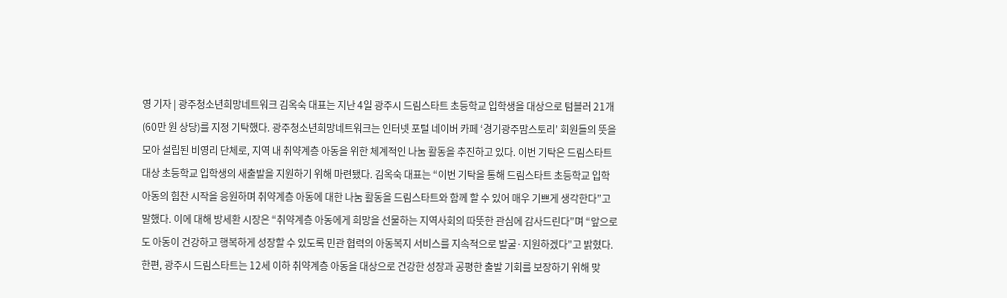영 기자 | 광주청소년희망네트워크 김옥숙 대표는 지난 4일 광주시 드림스타트 초등학교 입학생을 대상으로 텀블러 21개(60만 원 상당)를 지정 기탁했다. 광주청소년희망네트워크는 인터넷 포털 네이버 카페 ‘경기광주맘스토리’ 회원들의 뜻을 모아 설립된 비영리 단체로, 지역 내 취약계층 아동을 위한 체계적인 나눔 활동을 추진하고 있다. 이번 기탁은 드림스타트 대상 초등학교 입학생의 새출발을 지원하기 위해 마련됐다. 김옥숙 대표는 “이번 기탁을 통해 드림스타트 초등학교 입학 아동의 힘찬 시작을 응원하며 취약계층 아동에 대한 나눔 활동을 드림스타트와 함께 할 수 있어 매우 기쁘게 생각한다”고 말했다. 이에 대해 방세환 시장은 “취약계층 아동에게 희망을 선물하는 지역사회의 따뜻한 관심에 감사드린다”며 “앞으로도 아동이 건강하고 행복하게 성장할 수 있도록 민관 협력의 아동복지 서비스를 지속적으로 발굴·지원하겠다”고 밝혔다. 한편, 광주시 드림스타트는 12세 이하 취약계층 아동을 대상으로 건강한 성장과 공평한 출발 기회를 보장하기 위해 맞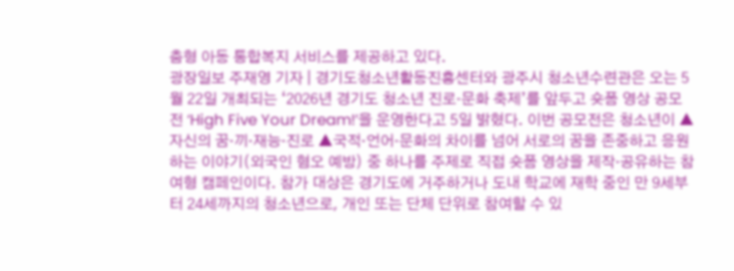춤형 아동 통합복지 서비스를 제공하고 있다.
광장일보 주재영 기자 | 경기도청소년활동진흥센터와 광주시 청소년수련관은 오는 5월 22일 개최되는 ‘2026년 경기도 청소년 진로·문화 축제’를 앞두고 숏폼 영상 공모전 ‘High Five Your Dream!’을 운영한다고 5일 밝혔다. 이번 공모전은 청소년이 ▲자신의 꿈·끼·재능·진로 ▲국적·언어·문화의 차이를 넘어 서로의 꿈을 존중하고 응원하는 이야기(외국인 혐오 예방) 중 하나를 주제로 직접 숏폼 영상을 제작·공유하는 참여형 캠페인이다. 참가 대상은 경기도에 거주하거나 도내 학교에 재학 중인 만 9세부터 24세까지의 청소년으로, 개인 또는 단체 단위로 참여할 수 있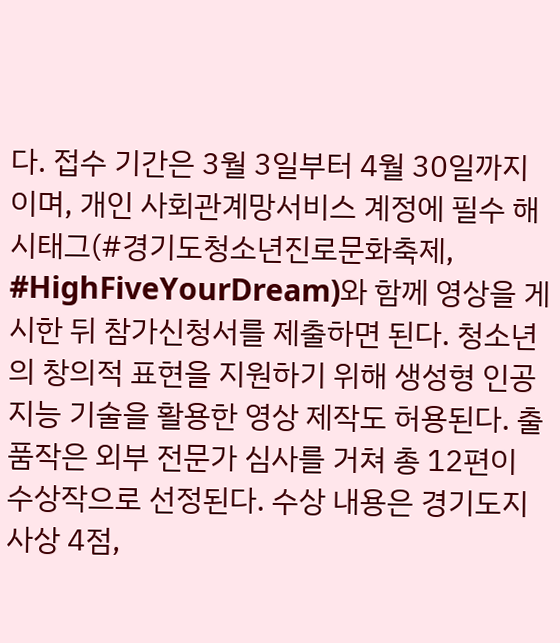다. 접수 기간은 3월 3일부터 4월 30일까지이며, 개인 사회관계망서비스 계정에 필수 해시태그(#경기도청소년진로문화축제, #HighFiveYourDream)와 함께 영상을 게시한 뒤 참가신청서를 제출하면 된다. 청소년의 창의적 표현을 지원하기 위해 생성형 인공지능 기술을 활용한 영상 제작도 허용된다. 출품작은 외부 전문가 심사를 거쳐 총 12편이 수상작으로 선정된다. 수상 내용은 경기도지사상 4점,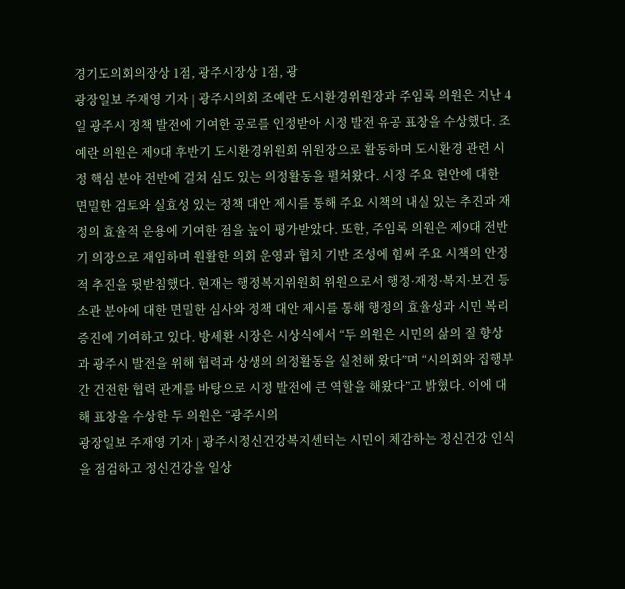경기도의회의장상 1점, 광주시장상 1점, 광
광장일보 주재영 기자 | 광주시의회 조예란 도시환경위원장과 주임록 의원은 지난 4일 광주시 정책 발전에 기여한 공로를 인정받아 시정 발전 유공 표창을 수상했다. 조예란 의원은 제9대 후반기 도시환경위원회 위원장으로 활동하며 도시환경 관련 시정 핵심 분야 전반에 걸쳐 심도 있는 의정활동을 펼쳐왔다. 시정 주요 현안에 대한 면밀한 검토와 실효성 있는 정책 대안 제시를 통해 주요 시책의 내실 있는 추진과 재정의 효율적 운용에 기여한 점을 높이 평가받았다. 또한, 주임록 의원은 제9대 전반기 의장으로 재임하며 원활한 의회 운영과 협치 기반 조성에 힘써 주요 시책의 안정적 추진을 뒷받침했다. 현재는 행정복지위원회 위원으로서 행정·재정·복지·보건 등 소관 분야에 대한 면밀한 심사와 정책 대안 제시를 통해 행정의 효율성과 시민 복리 증진에 기여하고 있다. 방세환 시장은 시상식에서 “두 의원은 시민의 삶의 질 향상과 광주시 발전을 위해 협력과 상생의 의정활동을 실천해 왔다”며 “시의회와 집행부 간 건전한 협력 관계를 바탕으로 시정 발전에 큰 역할을 해왔다”고 밝혔다. 이에 대해 표창을 수상한 두 의원은 “광주시의
광장일보 주재영 기자 | 광주시정신건강복지센터는 시민이 체감하는 정신건강 인식을 점검하고 정신건강을 일상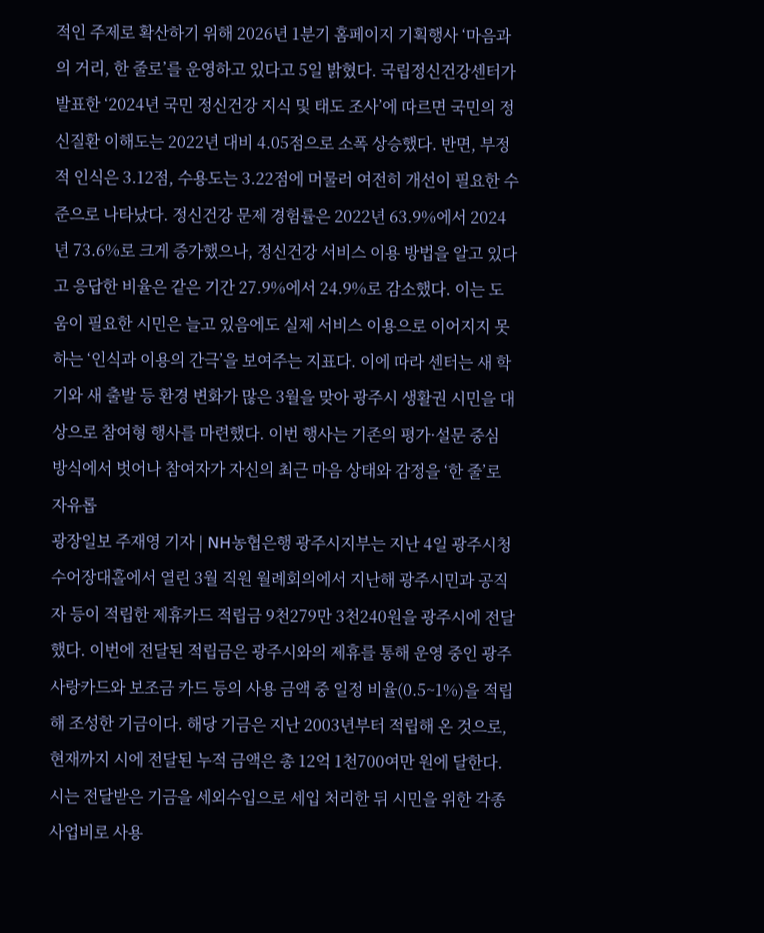적인 주제로 확산하기 위해 2026년 1분기 홈페이지 기획행사 ‘마음과의 거리, 한 줄로’를 운영하고 있다고 5일 밝혔다. 국립정신건강센터가 발표한 ‘2024년 국민 정신건강 지식 및 태도 조사’에 따르면 국민의 정신질환 이해도는 2022년 대비 4.05점으로 소폭 상승했다. 반면, 부정적 인식은 3.12점, 수용도는 3.22점에 머물러 여전히 개선이 필요한 수준으로 나타났다. 정신건강 문제 경험률은 2022년 63.9%에서 2024년 73.6%로 크게 증가했으나, 정신건강 서비스 이용 방법을 알고 있다고 응답한 비율은 같은 기간 27.9%에서 24.9%로 감소했다. 이는 도움이 필요한 시민은 늘고 있음에도 실제 서비스 이용으로 이어지지 못하는 ‘인식과 이용의 간극’을 보여주는 지표다. 이에 따라 센터는 새 학기와 새 출발 등 환경 변화가 많은 3월을 맞아 광주시 생활권 시민을 대상으로 참여형 행사를 마련했다. 이번 행사는 기존의 평가·설문 중심 방식에서 벗어나 참여자가 자신의 최근 마음 상태와 감정을 ‘한 줄’로 자유롭
광장일보 주재영 기자 | NH농협은행 광주시지부는 지난 4일 광주시청 수어장대홀에서 열린 3월 직원 월례회의에서 지난해 광주시민과 공직자 등이 적립한 제휴카드 적립금 9천279만 3천240원을 광주시에 전달했다. 이번에 전달된 적립금은 광주시와의 제휴를 통해 운영 중인 광주사랑카드와 보조금 카드 등의 사용 금액 중 일정 비율(0.5~1%)을 적립해 조성한 기금이다. 해당 기금은 지난 2003년부터 적립해 온 것으로, 현재까지 시에 전달된 누적 금액은 총 12억 1천700여만 원에 달한다. 시는 전달받은 기금을 세외수입으로 세입 처리한 뒤 시민을 위한 각종 사업비로 사용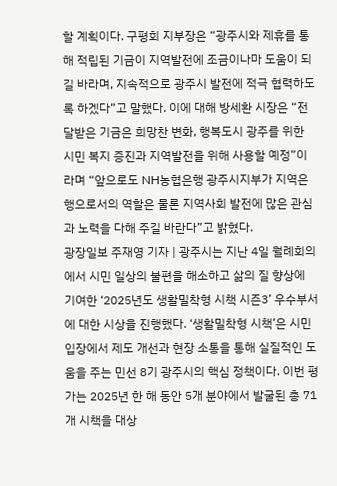할 계획이다. 구평회 지부장은 “광주시와 제휴를 통해 적립된 기금이 지역발전에 조금이나마 도움이 되길 바라며, 지속적으로 광주시 발전에 적극 협력하도록 하겠다”고 말했다. 이에 대해 방세환 시장은 “전달받은 기금은 희망찬 변화, 행복도시 광주를 위한 시민 복지 증진과 지역발전을 위해 사용할 예정”이라며 “앞으로도 NH농협은행 광주시지부가 지역은행으로서의 역할은 물론 지역사회 발전에 많은 관심과 노력을 다해 주길 바란다”고 밝혔다.
광장일보 주재영 기자 | 광주시는 지난 4일 월례회의에서 시민 일상의 불편을 해소하고 삶의 질 향상에 기여한 ‘2025년도 생활밀착형 시책 시즌3’ 우수부서에 대한 시상을 진행했다. ‘생활밀착형 시책’은 시민 입장에서 제도 개선과 현장 소통을 통해 실질적인 도움을 주는 민선 8기 광주시의 핵심 정책이다. 이번 평가는 2025년 한 해 동안 5개 분야에서 발굴된 총 71개 시책을 대상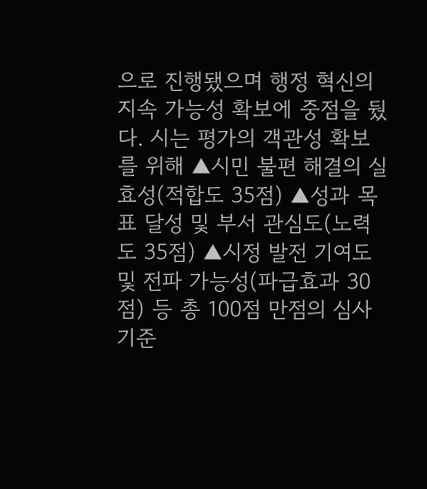으로 진행됐으며 행정 혁신의 지속 가능성 확보에 중점을 뒀다. 시는 평가의 객관성 확보를 위해 ▲시민 불편 해결의 실효성(적합도 35점) ▲성과 목표 달성 및 부서 관심도(노력도 35점) ▲시정 발전 기여도 및 전파 가능성(파급효과 30점) 등 총 100점 만점의 심사 기준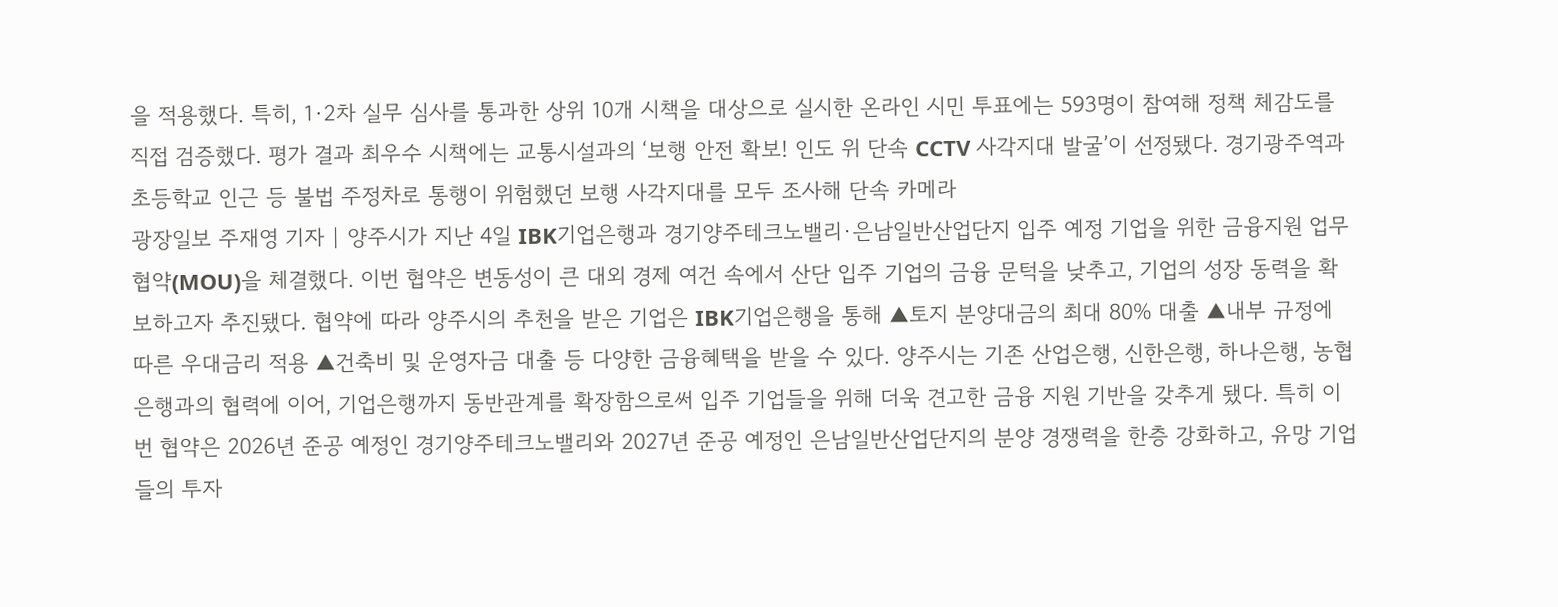을 적용했다. 특히, 1·2차 실무 심사를 통과한 상위 10개 시책을 대상으로 실시한 온라인 시민 투표에는 593명이 참여해 정책 체감도를 직접 검증했다. 평가 결과 최우수 시책에는 교통시설과의 ‘보행 안전 확보! 인도 위 단속 CCTV 사각지대 발굴’이 선정됐다. 경기광주역과 초등학교 인근 등 불법 주정차로 통행이 위험했던 보행 사각지대를 모두 조사해 단속 카메라
광장일보 주재영 기자 | 양주시가 지난 4일 IBK기업은행과 경기양주테크노밸리·은남일반산업단지 입주 예정 기업을 위한 금융지원 업무협약(MOU)을 체결했다. 이번 협약은 변동성이 큰 대외 경제 여건 속에서 산단 입주 기업의 금융 문턱을 낮추고, 기업의 성장 동력을 확보하고자 추진됐다. 협약에 따라 양주시의 추천을 받은 기업은 IBK기업은행을 통해 ▲토지 분양대금의 최대 80% 대출 ▲내부 규정에 따른 우대금리 적용 ▲건축비 및 운영자금 대출 등 다양한 금융혜택을 받을 수 있다. 양주시는 기존 산업은행, 신한은행, 하나은행, 농협은행과의 협력에 이어, 기업은행까지 동반관계를 확장함으로써 입주 기업들을 위해 더욱 견고한 금융 지원 기반을 갖추게 됐다. 특히 이번 협약은 2026년 준공 예정인 경기양주테크노밸리와 2027년 준공 예정인 은남일반산업단지의 분양 경쟁력을 한층 강화하고, 유망 기업들의 투자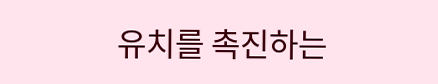유치를 촉진하는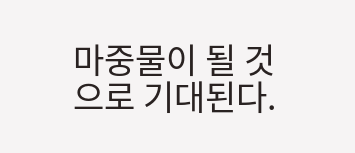마중물이 될 것으로 기대된다.